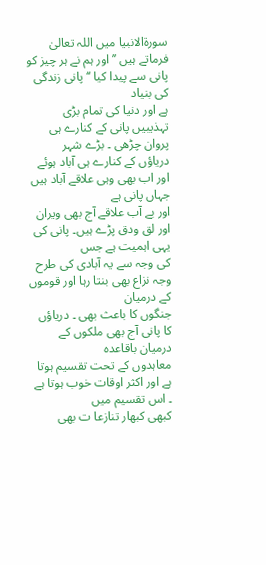سورۃالانبیا میں اللہ تعالیٰ
فرماتے ہیں ’’اور ہم نے ہر چیز کو پانی سے پیدا کیا ‘‘ پانی زندگی کی بنیاد
ہے اور دنیا کی تمام بڑی تہذیبیں پانی کے کنارے ہی پروان چڑھی ۔ بڑے شہر
دریاؤں کے کنارے ہی آباد ہوئے اور اب بھی وہی علاقے آباد ہیں جہاں پانی ہے
اور بے آب علاقے آج بھی ویران اور لق ودق پڑے ہیں۔ پانی کی یہی اہمیت ہے جس
کی وجہ سے یہ آبادی کی طرح وجہ نزاع بھی بنتا رہا اور قوموں کے درمیان
جنگوں کا باعث بھی ۔ دریاؤں کا پانی آج بھی ملکوں کے درمیان باقاعدہ
معاہدوں کے تحت تقسیم ہوتا ہے اور اکثر اوقات خوب ہوتا ہے ۔ اس تقسیم میں
کبھی کبھار تنازعا ت بھی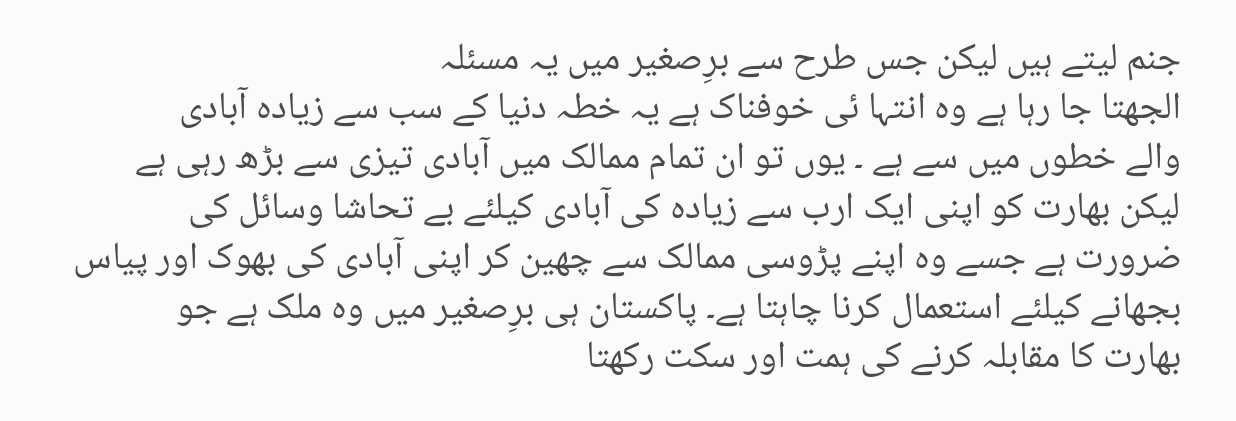جنم لیتے ہیں لیکن جس طرح سے برِصغیر میں یہ مسئلہ
الجھتا جا رہا ہے وہ انتہا ئی خوفناک ہے یہ خطہ دنیا کے سب سے زیادہ آبادی
والے خطوں میں سے ہے ۔ یوں تو ان تمام ممالک میں آبادی تیزی سے بڑھ رہی ہے
لیکن بھارت کو اپنی ایک ارب سے زیادہ کی آبادی کیلئے بے تحاشا وسائل کی
ضرورت ہے جسے وہ اپنے پڑوسی ممالک سے چھین کر اپنی آبادی کی بھوک اور پیاس
بجھانے کیلئے استعمال کرنا چاہتا ہے۔ پاکستان ہی برِصغیر میں وہ ملک ہے جو
بھارت کا مقابلہ کرنے کی ہمت اور سکت رکھتا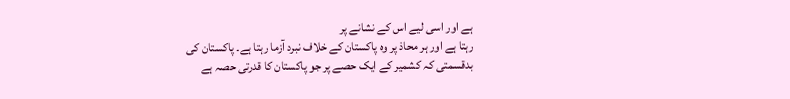ہے اور اسی لیے اس کے نشانے پر
رہتا ہے اور ہر محاذ پر وہ پاکستان کے خلاف نبرد آزما رہتا ہے۔ پاکستان کی
بدقسمتی کہ کشمیر کے ایک حصے پر جو پاکستان کا قدرتی حصہ ہے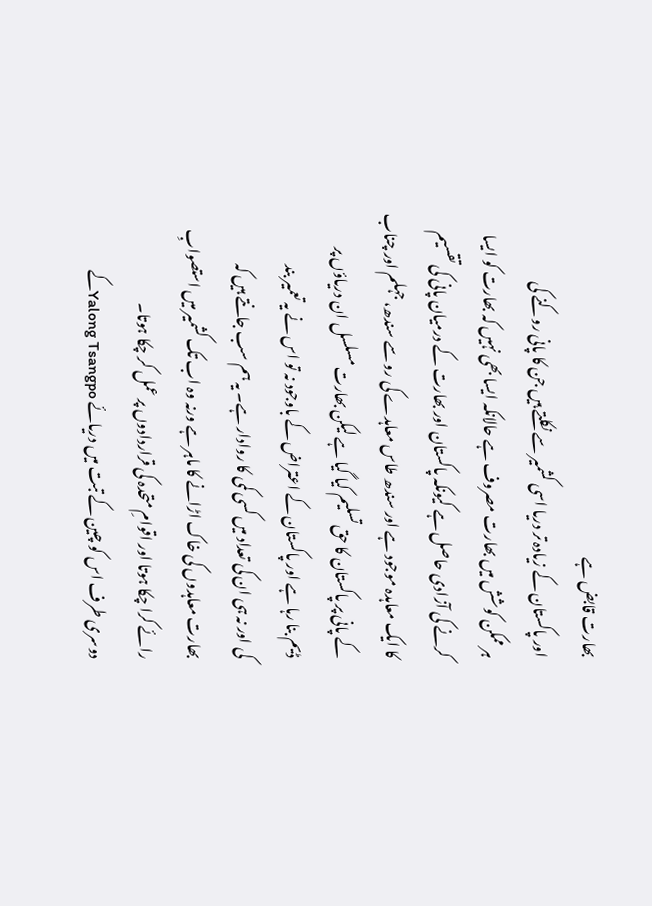بھارت قابض ہے
اور پاکستان کے زیادہ تر دریا اسی کشمیر سے نکلتے ہیں جن کا پانی روکنے کی
ہر ممکن کوشش میں بھارت مصروف ہے حالانکہ ایسا بھی نہیں کہ بھارت کو ایسا
کرنے کی آزادی حاصل ہے کیونکہ پاکستان اور بھارت کے درمیان پانی کی تقسیم
کا ایک معاہدہ موجود ہے اور سندھ طاس معاہدے کی رو سے سندھ، جہلم اور چناب
کے پانی پر پاکستان کا حق تسلیم کیا گیا ہے لیکن بھارت مسلسل ان دریاؤں پر
ڈیم بنا رہا ہے اور پاکستان کے اعتراض کے باوجود نہ تو اس نے یہ تعمیر بند
کی اور نہ ہی ان کی تعداد میں کسی کمی کا روادار ہے۔ یہ ہم سب جانتے ہیں کہ
بھارت معاہدوں کی خاک اڑانے کا ماہر ہے ورنہ وہ اب تک کشمیر میں استصوابِ
رائے کرا چکا ہوتا اور اقوامِ متحدہ کی قراردادوں پر عمل کر چکا ہوتا۔
دوسری طرف اس کو چین کے تبت میں دریائے Yalong Tsangpoکے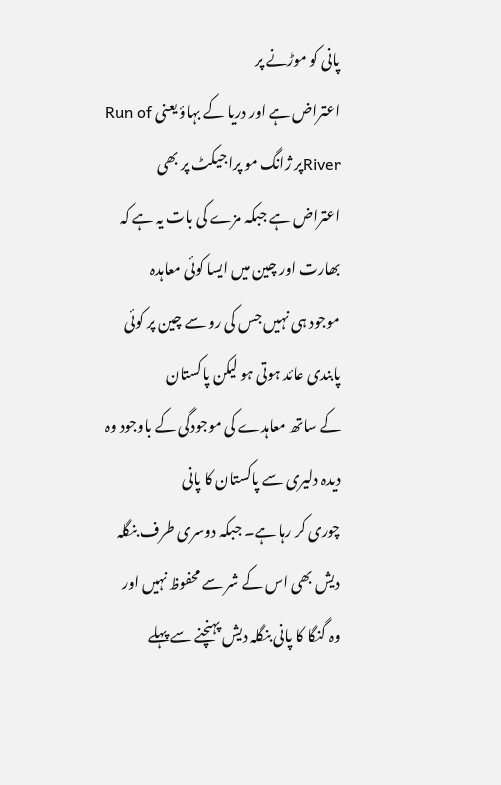پانی کو موڑنے پر
اعتراض ہے اور دریا کے بہاؤ یعنی Run of Riverپر ژانگ مو پراجیکٹ پر بھی
اعتراض ہے جبکہ مزے کی بات یہ ہے کہ بھارت اور چین میں ایسا کوئی معاہدہ
موجود ہی نہیں جس کی رو سے چین پر کوئی پابندی عائد ہوتی ہو لیکن پاکستان
کے ساتھ معاہدے کی موجودگی کے باوجود وہ دیدہ دلیری سے پاکستان کا پانی
چوری کر رہا ہے۔ جبکہ دوسری طرف بنگلہ دیش بھی اس کے شر سے محفوظ نہیں اور
وہ گنگا کا پانی بنگلہ دیش پہنچنے سے پہلے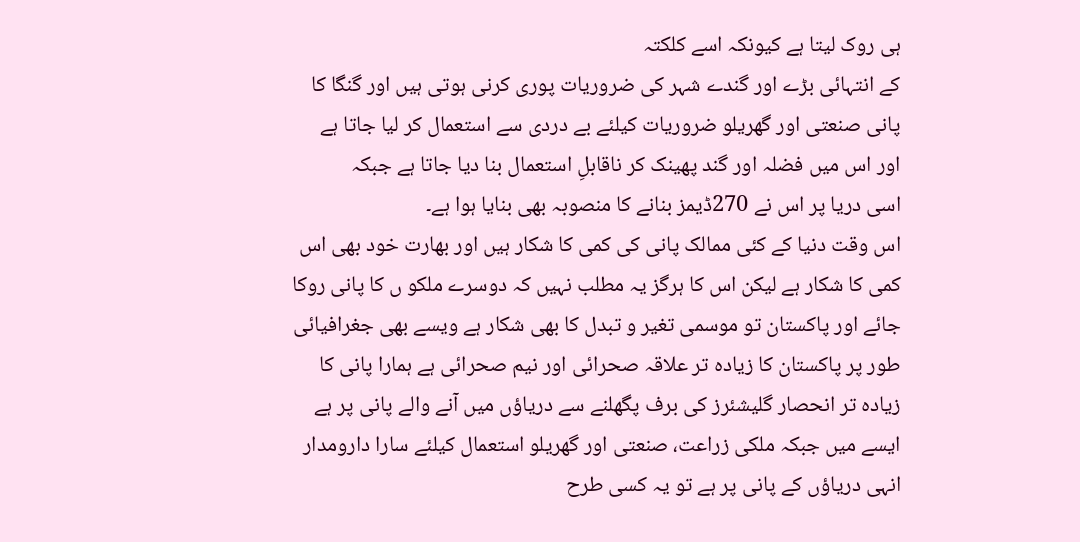ہی روک لیتا ہے کیونکہ اسے کلکتہ
کے انتہائی بڑے اور گندے شہر کی ضروریات پوری کرنی ہوتی ہیں اور گنگا کا
پانی صنعتی اور گھریلو ضروریات کیلئے بے دردی سے استعمال کر لیا جاتا ہے
اور اس میں فضلہ اور گند پھینک کر ناقابلِ استعمال بنا دیا جاتا ہے جبکہ
اسی دریا پر اس نے 270ڈیمز بنانے کا منصوبہ بھی بنایا ہوا ہے۔
اس وقت دنیا کے کئی ممالک پانی کی کمی کا شکار ہیں اور بھارت خود بھی اس
کمی کا شکار ہے لیکن اس کا ہرگز یہ مطلب نہیں کہ دوسرے ملکو ں کا پانی روکا
جائے اور پاکستان تو موسمی تغیر و تبدل کا بھی شکار ہے ویسے بھی جغرافیائی
طور پر پاکستان کا زیادہ تر علاقہ صحرائی اور نیم صحرائی ہے ہمارا پانی کا
زیادہ تر انحصار گلیشئرز کی برف پگھلنے سے دریاؤں میں آنے والے پانی پر ہے
ایسے میں جبکہ ملکی زراعت، صنعتی اور گھریلو استعمال کیلئے سارا دارومدار
انہی دریاؤں کے پانی پر ہے تو یہ کسی طرح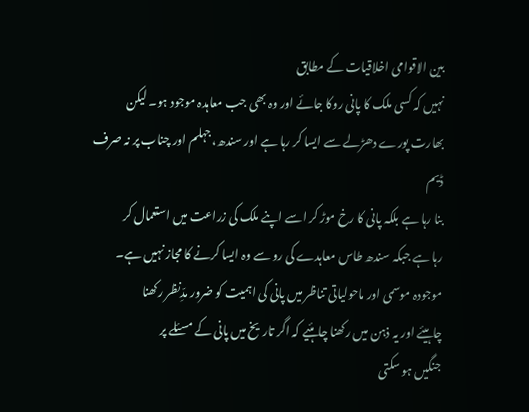بین الاقوامی اخلاقیات کے مطابق
نہیں کہ کسی ملک کا پانی روکا جائے اور وہ بھی جب معاہدہ موجود ہو۔ لیکن
بھارت پورے دھڑلے سے ایسا کر رہا ہے اور سندھ، جہلم اور چناب پر نہ صرف ڈیم
بنا رہا ہے بلکہ پانی کا رخ موڑ کر اسے اپنے ملک کی زراعت میں استعمال کر
رہا ہے جبکہ سندھ طاس معاہدے کی رو سے وہ ایسا کرنے کا مجاز نہیں ہے۔
موجودہ موسمی اور ماحولیاتی تناظر میں پانی کی اہمیت کو ضرور مدِّنظر رکھنا
چاہیئے اور یہ ذہن میں رکھنا چاہئیے کہ اگر تاریخ میں پانی کے مسئلے پر
جنگیں ہو سکتی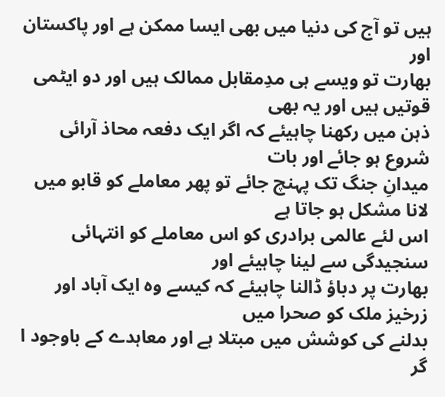ہیں تو آج کی دنیا میں بھی ایسا ممکن ہے اور پاکستان اور
بھارت تو ویسے ہی مدِمقابل ممالک ہیں اور دو ایٹمی قوتیں ہیں اور یہ بھی
ذہن میں رکھنا چاہیئے کہ اگر ایک دفعہ محاذ آرائی شروع ہو جائے اور بات
میدانِ جنگ تک پہنچ جائے تو پھر معاملے کو قابو میں لانا مشکل ہو جاتا ہے
اس لئے عالمی برادری کو اس معاملے کو انتہائی سنجیدگی سے لینا چاہیئے اور
بھارت پر دباؤ ڈالنا چاہیئے کہ کیسے وہ ایک آباد اور زرخیز ملک کو صحرا میں
بدلنے کی کوشش میں مبتلا ہے اور معاہدے کے باوجود ا گر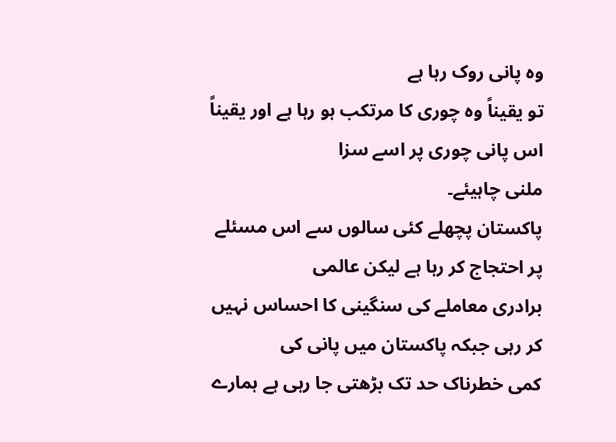وہ پانی روک رہا ہے
تو یقیناً وہ چوری کا مرتکب ہو رہا ہے اور یقیناً اس پانی چوری پر اسے سزا
ملنی چاہیئے۔
پاکستان پچھلے کئی سالوں سے اس مسئلے پر احتجاج کر رہا ہے لیکن عالمی
برادری معاملے کی سنگینی کا احساس نہیں کر رہی جبکہ پاکستان میں پانی کی
کمی خطرناک حد تک بڑھتی جا رہی ہے ہمارے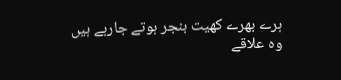ہرے بھرے کھیت بنجر ہوتے جارہے ہیں
وہ علاقے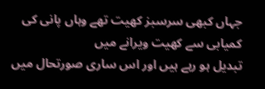جہاں کبھی سرسبز کھیت تھے وہاں پانی کی کمیابی سے کھیت ویرانے میں
تبدیل ہو رہے ہیں اور اس ساری صورتحال میں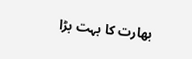بھارت کا بہت بڑا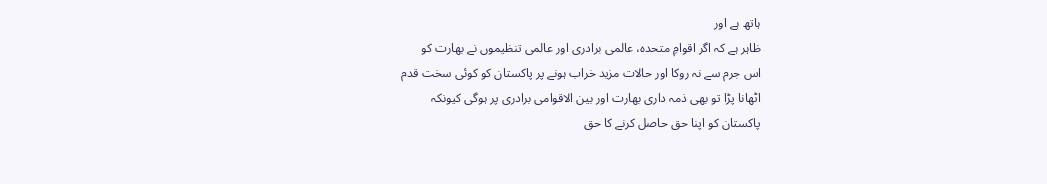ہاتھ ہے اور
ظاہر ہے کہ اگر اقوامِ متحدہ، عالمی برادری اور عالمی تنظیموں نے بھارت کو
اس جرم سے نہ روکا اور حالات مزید خراب ہونے پر پاکستان کو کوئی سخت قدم
اٹھانا پڑا تو بھی ذمہ داری بھارت اور بین الاقوامی برادری پر ہوگی کیونکہ
پاکستان کو اپنا حق حاصل کرنے کا حق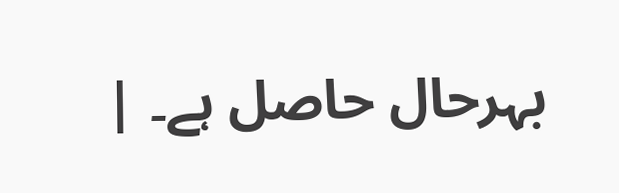بہرحال حاصل ہے۔ |